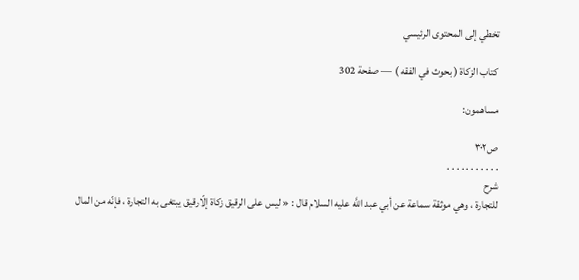تخطي إلى المحتوى الرئيسي

كتاب الزكاة ( بحوث في الفقه ) — صفحة 302

مساهمون:

ص٣٠٢
. . . . . . . . . . .
شرح
للتجارة ، وهي موثقة سماعة عن أبي عبد اللَّه عليه السلام قال : « ليس على الرقيق زكاة إلّارقيق يبتغى به التجارة ، فإنّه من المال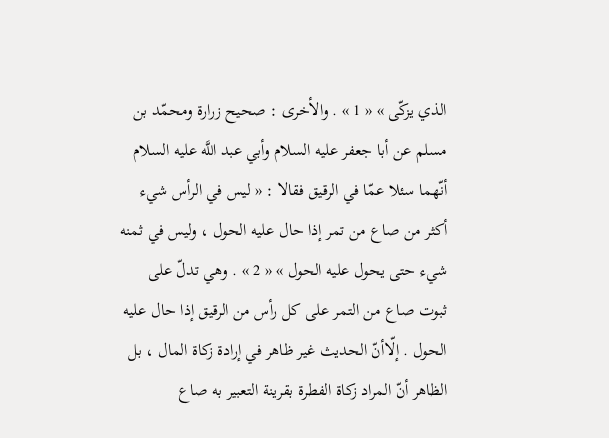الذي يزكّى » « 1 » . والأخرى : صحيح زرارة ومحمّد بن مسلم عن أبا جعفر عليه السلام وأبي عبد اللَّه عليه السلام أنّهما سئلا عمّا في الرقيق فقالا : « ليس في الرأس شيء أكثر من صاع من تمر إذا حال عليه الحول ، وليس في ثمنه شيء حتى يحول عليه الحول » « 2 » . وهي تدلّ على ثبوت صاع من التمر على كل رأس من الرقيق إذا حال عليه الحول . إلّاأنّ الحديث غير ظاهر في إرادة زكاة المال ، بل الظاهر أنّ المراد زكاة الفطرة بقرينة التعبير به صاع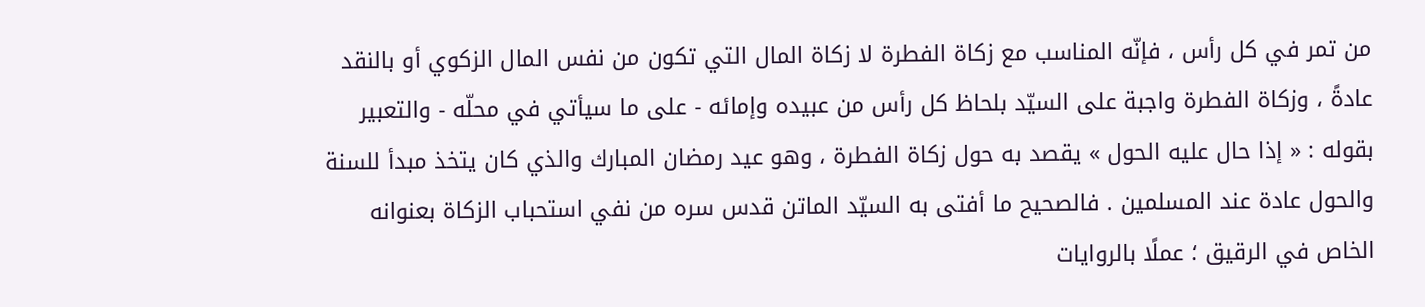من تمر في كل رأس ، فإنّه المناسب مع زكاة الفطرة لا زكاة المال التي تكون من نفس المال الزكوي أو بالنقد عادةً ، وزكاة الفطرة واجبة على السيّد بلحاظ كل رأس من عبيده وإمائه - على ما سيأتي في محلّه - والتعبير بقوله : « إذا حال عليه الحول » يقصد به حول زكاة الفطرة ، وهو عيد رمضان المبارك والذي كان يتخذ مبدأ للسنة والحول عادة عند المسلمين . فالصحيح ما أفتى به السيّد الماتن قدس سره من نفي استحباب الزكاة بعنوانه الخاص في الرقيق ؛ عملًا بالروايات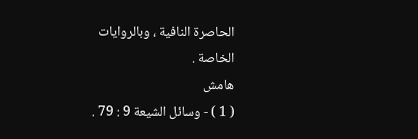الحاصرة النافية ، وبالروايات الخاصة .
هامش
( 1 ) - وسائل الشيعة 9 : 79 .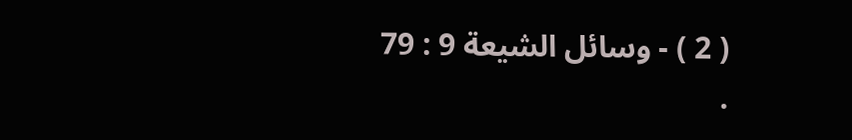( 2 ) - وسائل الشيعة 9 : 79 .